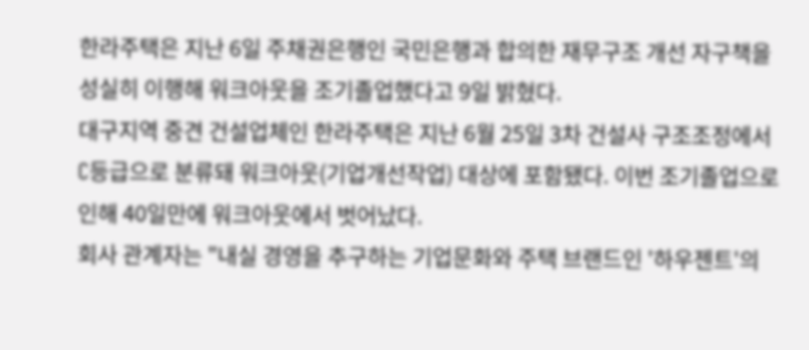한라주택은 지난 6일 주채권은행인 국민은행과 합의한 재무구조 개선 자구책을 성실히 이행해 워크아웃을 조기졸업했다고 9일 밝혔다.
대구지역 중견 건설업체인 한라주택은 지난 6월 25일 3차 건설사 구조조정에서 C등급으로 분류돼 워크아웃(기업개선작업) 대상에 포함됐다. 이번 조기졸업으로 인해 40일만에 워크아웃에서 벗어났다.
회사 관계자는 "내실 경영을 추구하는 기업문화와 주택 브랜드인 '하우젠트'의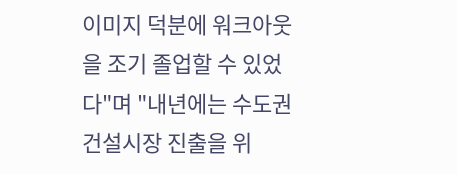이미지 덕분에 워크아웃을 조기 졸업할 수 있었다"며 "내년에는 수도권 건설시장 진출을 위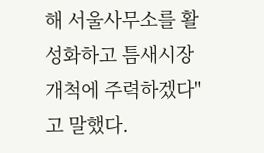해 서울사무소를 활성화하고 틈새시장 개척에 주력하겠다"고 말했다.